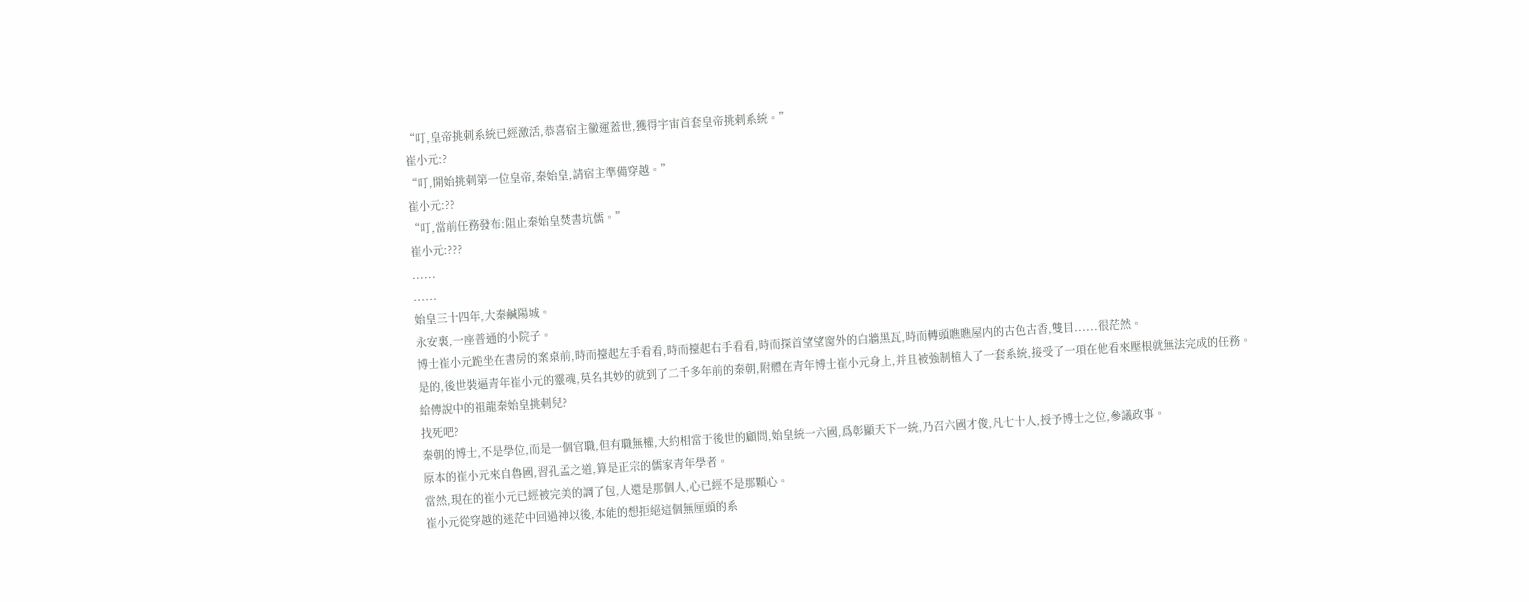“叮,皇帝挑刺系統已經激活,恭喜宿主黴運蓋世,獲得宇宙首套皇帝挑剌系統。”
崔小元:?
“叮,開始挑刺第一位皇帝,秦始皇,請宿主準備穿越。”
崔小元:??
“叮,當前任務發布:阻止秦始皇焚書坑儒。”
崔小元:???
......
......
始皇三十四年,大秦鹹陽城。
永安裏,一座普通的小院子。
博士崔小元跪坐在書房的案桌前,時而擡起左手看看,時而擡起右手看看,時而探首望望窗外的白牆黑瓦,時而轉頭瞧瞧屋内的古色古香,雙目......很茫然。
是的,後世裝逼青年崔小元的靈魂,莫名其妙的就到了二千多年前的秦朝,附體在青年博士崔小元身上,并且被強制植入了一套系統,接受了一項在他看來壓根就無法完成的任務。
給傳說中的祖龍秦始皇挑刺兒?
找死吧?
秦朝的博士,不是學位,而是一個官職,但有職無權,大約相當于後世的顧問,始皇統一六國,爲彰顯天下一統,乃召六國才俊,凡七十人,授予博士之位,參議政事。
原本的崔小元來自魯國,習孔孟之道,算是正宗的儒家青年學者。
當然,現在的崔小元已經被完美的調了包,人還是那個人,心已經不是那顆心。
崔小元從穿越的迷茫中回過神以後,本能的想拒絕這個無厘頭的系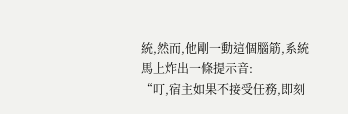統,然而,他剛一動這個腦筋,系統馬上炸出一條提示音:
“叮,宿主如果不接受任務,即刻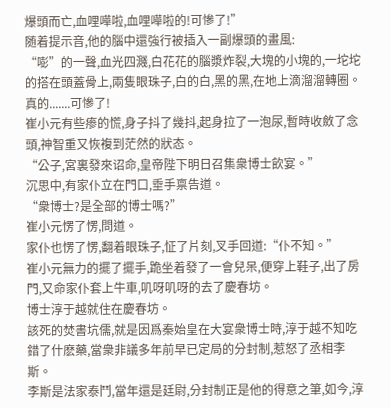爆頭而亡,血哩嘩啦,血哩嘩啦的!可慘了!”
随着提示音,他的腦中還強行被插入一副爆頭的畫風:
“嘭”的一聲,血光四濺,白花花的腦漿炸裂,大塊的小塊的,一坨坨的搭在頭蓋骨上,兩隻眼珠子,白的白,黑的黑,在地上滴溜溜轉圈。
真的.......可慘了!
崔小元有些瘆的慌,身子抖了幾抖,起身拉了一泡尿,暫時收斂了念頭,神智重又恢複到茫然的狀态。
“公子,宮裏發來诏命,皇帝陛下明日召集衆博士飲宴。”
沉思中,有家仆立在門口,垂手禀告道。
“衆博士?是全部的博士嗎?”
崔小元愣了愣,問道。
家仆也愣了愣,翻着眼珠子,怔了片刻,叉手回道:“仆不知。”
崔小元無力的擺了擺手,跪坐着發了一會兒呆,便穿上鞋子,出了房門,又命家仆套上牛車,叽呀叽呀的去了慶春坊。
博士淳于越就住在慶春坊。
該死的焚書坑儒,就是因爲秦始皇在大宴衆博士時,淳于越不知吃錯了什麽藥,當衆非議多年前早已定局的分封制,惹怒了丞相李斯。
李斯是法家泰鬥,當年還是廷尉,分封制正是他的得意之筆,如今,淳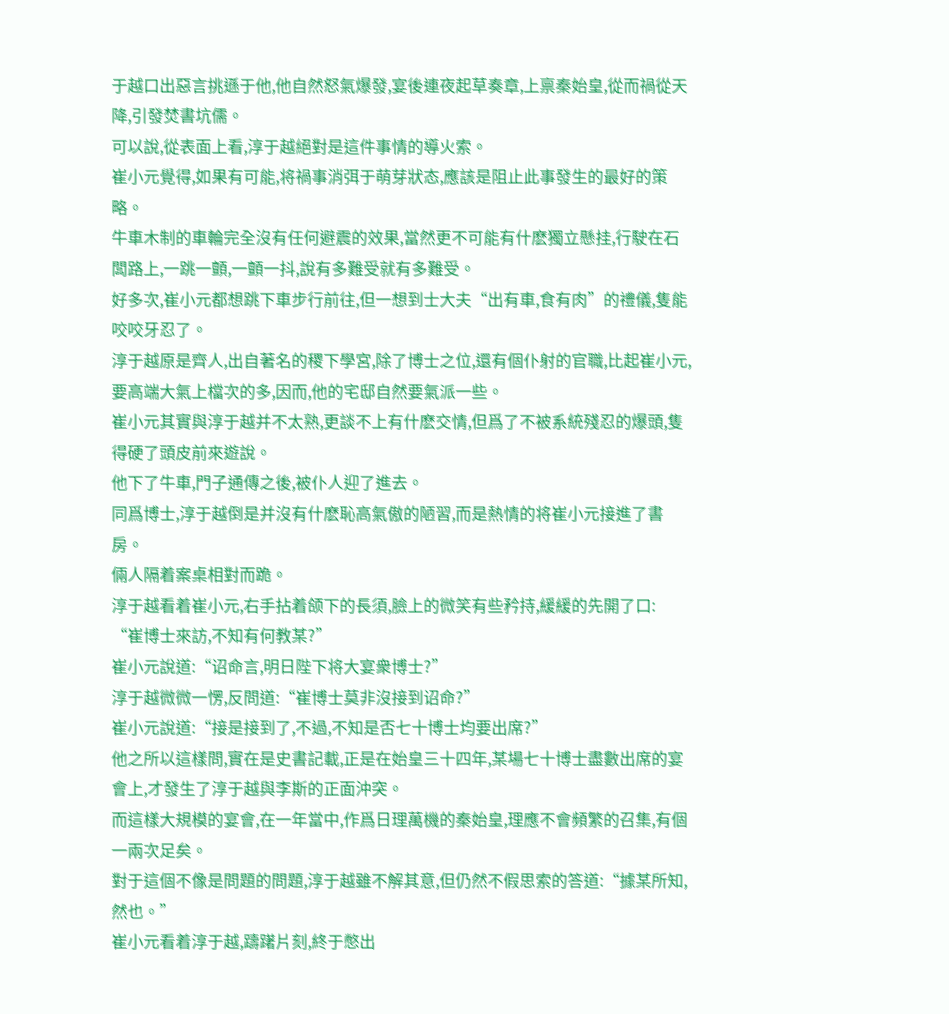于越口出惡言挑遜于他,他自然怒氣爆發,宴後連夜起草奏章,上禀秦始皇,從而禍從天降,引發焚書坑儒。
可以說,從表面上看,淳于越絕對是這件事情的導火索。
崔小元覺得,如果有可能,将禍事消弭于萌芽狀态,應該是阻止此事發生的最好的策略。
牛車木制的車輪完全沒有任何避震的效果,當然更不可能有什麽獨立懸挂,行駛在石闆路上,一跳一顫,一顫一抖,說有多難受就有多難受。
好多次,崔小元都想跳下車步行前往,但一想到士大夫“出有車,食有肉”的禮儀,隻能咬咬牙忍了。
淳于越原是齊人,出自著名的稷下學宮,除了博士之位,還有個仆射的官職,比起崔小元,要高端大氣上檔次的多,因而,他的宅邸自然要氣派一些。
崔小元其實與淳于越并不太熟,更談不上有什麽交情,但爲了不被系統殘忍的爆頭,隻得硬了頭皮前來遊說。
他下了牛車,門子通傳之後,被仆人迎了進去。
同爲博士,淳于越倒是并沒有什麽恥高氣傲的陋習,而是熱情的将崔小元接進了書房。
倆人隔着案桌相對而跪。
淳于越看着崔小元,右手拈着颌下的長須,臉上的微笑有些矜持,緩緩的先開了口:
“崔博士來訪,不知有何教某?”
崔小元說道:“诏命言,明日陛下将大宴衆博士?”
淳于越微微一愣,反問道:“崔博士莫非沒接到诏命?”
崔小元說道:“接是接到了,不過,不知是否七十博士均要出席?”
他之所以這樣問,實在是史書記載,正是在始皇三十四年,某場七十博士盡數出席的宴會上,才發生了淳于越與李斯的正面沖突。
而這樣大規模的宴會,在一年當中,作爲日理萬機的秦始皇,理應不會頻繁的召集,有個一兩次足矣。
對于這個不像是問題的問題,淳于越雖不解其意,但仍然不假思索的答道:“據某所知,然也。”
崔小元看着淳于越,躊躇片刻,終于憋出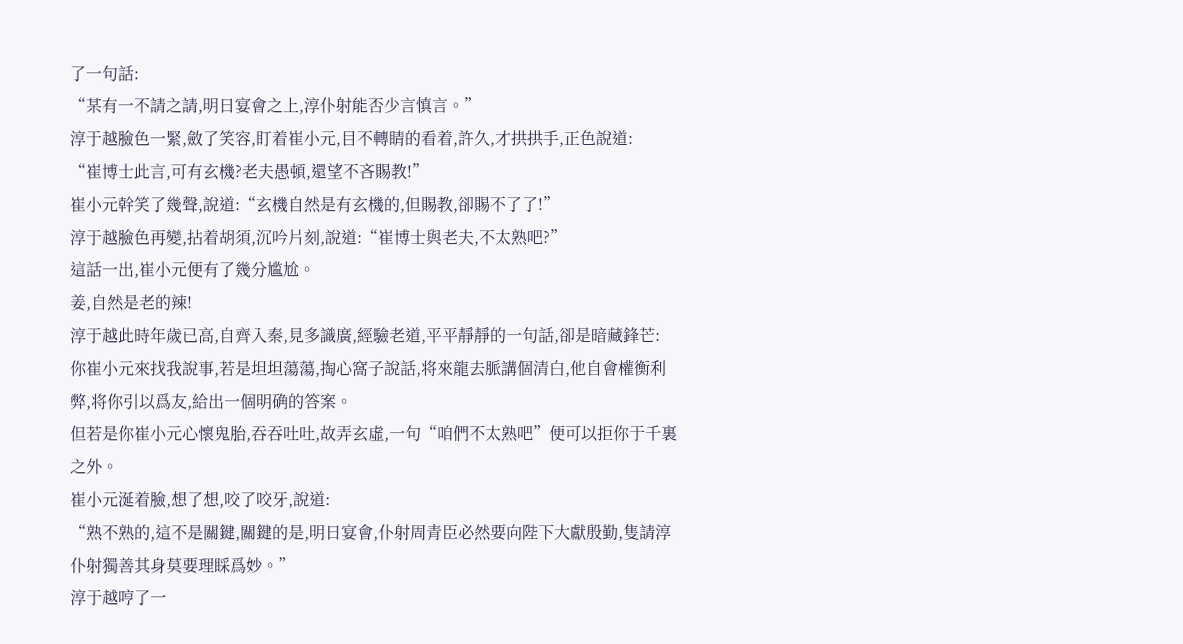了一句話:
“某有一不請之請,明日宴會之上,淳仆射能否少言慎言。”
淳于越臉色一緊,斂了笑容,盯着崔小元,目不轉睛的看着,許久,才拱拱手,正色說道:
“崔博士此言,可有玄機?老夫愚頓,還望不吝賜教!”
崔小元幹笑了幾聲,說道:“玄機自然是有玄機的,但賜教,卻賜不了了!”
淳于越臉色再變,拈着胡須,沉吟片刻,說道:“崔博士與老夫,不太熟吧?”
這話一出,崔小元便有了幾分尴尬。
姜,自然是老的辣!
淳于越此時年歲已高,自齊入秦,見多識廣,經驗老道,平平靜靜的一句話,卻是暗藏鋒芒:
你崔小元來找我說事,若是坦坦蕩蕩,掏心窩子說話,将來龍去脈講個清白,他自會權衡利弊,将你引以爲友,給出一個明确的答案。
但若是你崔小元心懷鬼胎,吞吞吐吐,故弄玄虛,一句“咱們不太熟吧”便可以拒你于千裏之外。
崔小元涎着臉,想了想,咬了咬牙,說道:
“熟不熟的,這不是關鍵,關鍵的是,明日宴會,仆射周青臣必然要向陛下大獻殷勤,隻請淳仆射獨善其身莫要理睬爲妙。”
淳于越哼了一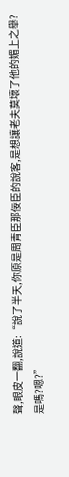聲,眼皮一翻,說道:“說了半天,你原是周青臣那佞臣的說客,是想讓老夫莫壞了他的媚上之舉?是嗎?嗯?”